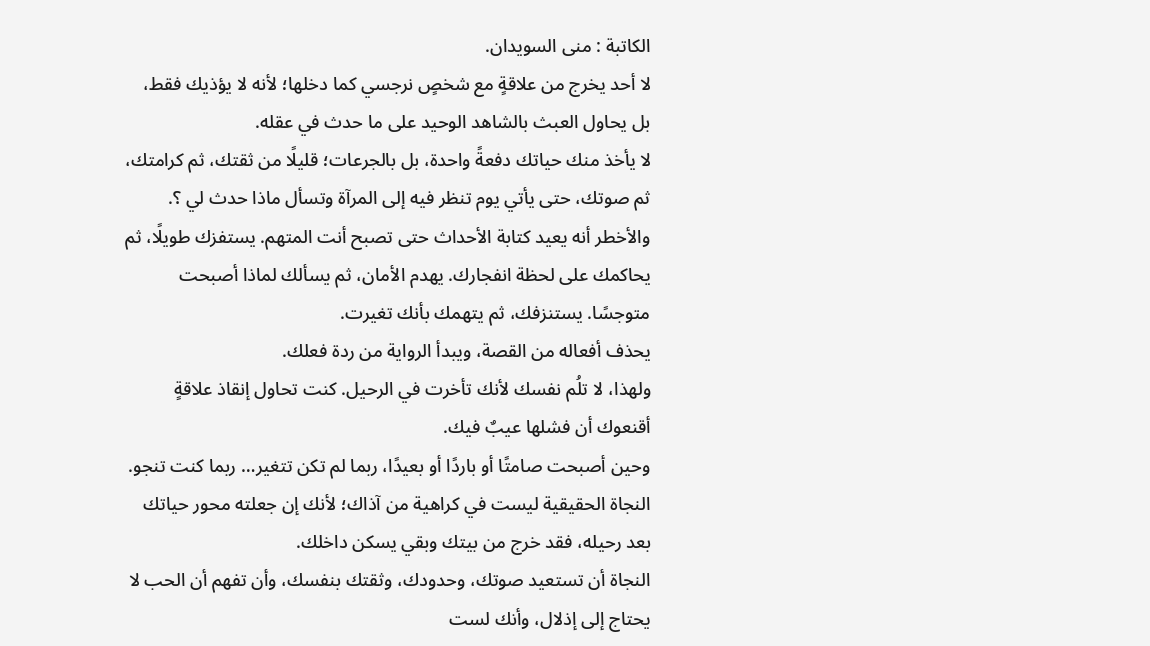الكاتبة : منى السويدان.
لا أحد يخرج من علاقةٍ مع شخصٍ نرجسي كما دخلها؛ لأنه لا يؤذيك فقط، بل يحاول العبث بالشاهد الوحيد على ما حدث في عقله.
لا يأخذ منك حياتك دفعةً واحدة، بل بالجرعات؛ قليلًا من ثقتك، ثم كرامتك، ثم صوتك، حتى يأتي يوم تنظر فيه إلى المرآة وتسأل ماذا حدث لي ؟.
والأخطر أنه يعيد كتابة الأحداث حتى تصبح أنت المتهم. يستفزك طويلًا، ثم يحاكمك على لحظة انفجارك. يهدم الأمان، ثم يسألك لماذا أصبحت متوجسًا. يستنزفك، ثم يتهمك بأنك تغيرت.
يحذف أفعاله من القصة، ويبدأ الرواية من ردة فعلك.
ولهذا، لا تلُم نفسك لأنك تأخرت في الرحيل. كنت تحاول إنقاذ علاقةٍ أقنعوك أن فشلها عيبٌ فيك.
وحين أصبحت صامتًا أو باردًا أو بعيدًا، ربما لم تكن تتغير… ربما كنت تنجو.
النجاة الحقيقية ليست في كراهية من آذاك؛ لأنك إن جعلته محور حياتك بعد رحيله، فقد خرج من بيتك وبقي يسكن داخلك.
النجاة أن تستعيد صوتك، وحدودك، وثقتك بنفسك، وأن تفهم أن الحب لا يحتاج إلى إذلال، وأنك لست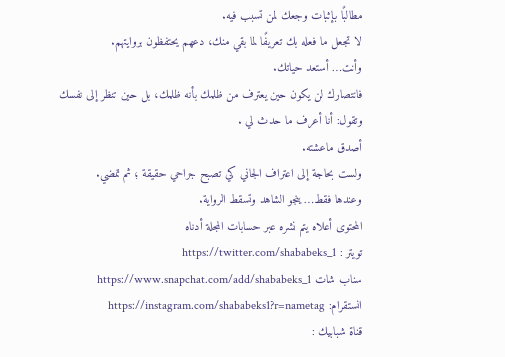مطالبًا بإثبات وجعك لمن تسبب فيه.
لا تجعل ما فعله بك تعريفًا لما بقي منك، دعهم يحتفظون بروايتهم.
وأنت… أستعد حياتك.
فانتصارك لن يكون حين يعترف من ظلمك بأنه ظلمك، بل حين تنظر إلى نفسك وتقول: أنا أعرف ما حدث لي .
أصدق ماعشته.
ولست بحاجة إلى اعتراف الجاني كي تصبح جراحي حقيقة ؛ ثم تمضي.
وعندها فقط… ينجو الشاهد وتسقط الرواية.
المحتوى أعلاه يتم نشره عبر حسابات المجلة أدناه
تويتر : https://twitter.com/shababeks_1
سناب شات https://www.snapchat.com/add/shababeks_1
انستقرام: https://instagram.com/shababeks1?r=nametag
قناة شبابيك :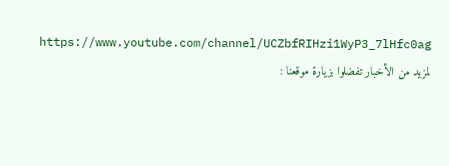https://www.youtube.com/channel/UCZbfRIHzi1WyP3_7lHfc0ag
لمزيد من الأخبار تفضلوا بزيارة موقعنا :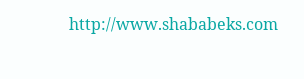http://www.shababeks.com